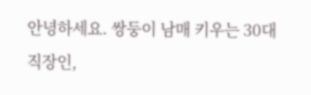안녕하세요. 쌍둥이 남매 키우는 30대 직장인,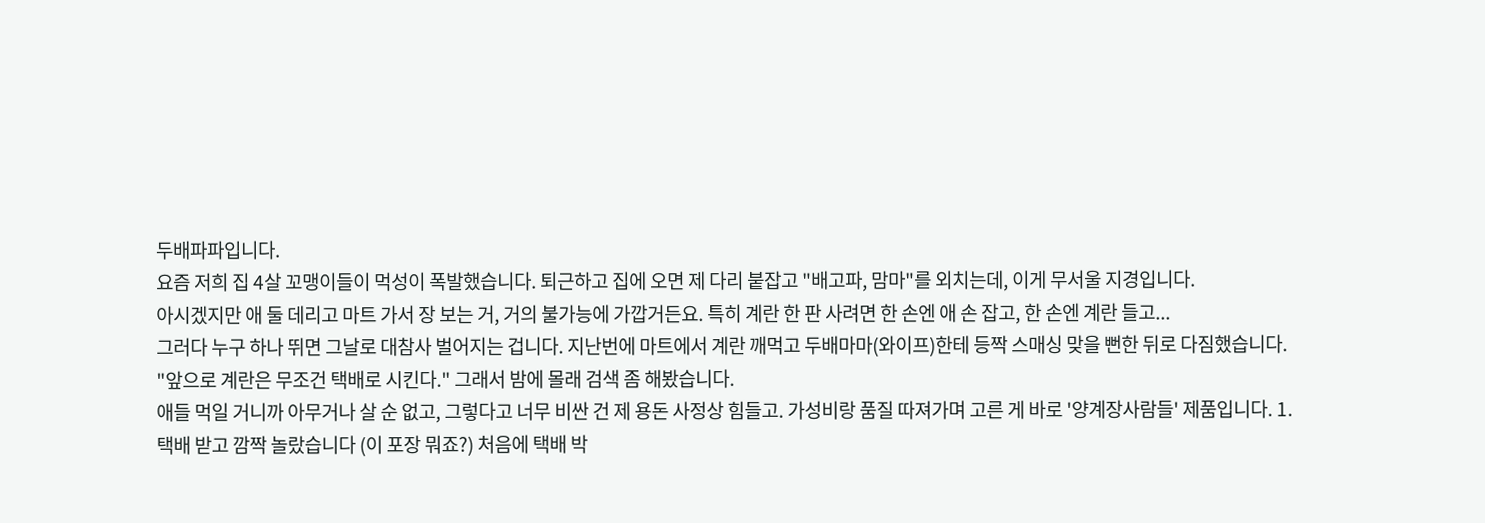두배파파입니다.
요즘 저희 집 4살 꼬맹이들이 먹성이 폭발했습니다. 퇴근하고 집에 오면 제 다리 붙잡고 "배고파, 맘마"를 외치는데, 이게 무서울 지경입니다.
아시겠지만 애 둘 데리고 마트 가서 장 보는 거, 거의 불가능에 가깝거든요. 특히 계란 한 판 사려면 한 손엔 애 손 잡고, 한 손엔 계란 들고...
그러다 누구 하나 뛰면 그날로 대참사 벌어지는 겁니다. 지난번에 마트에서 계란 깨먹고 두배마마(와이프)한테 등짝 스매싱 맞을 뻔한 뒤로 다짐했습니다.
"앞으로 계란은 무조건 택배로 시킨다." 그래서 밤에 몰래 검색 좀 해봤습니다.
애들 먹일 거니까 아무거나 살 순 없고, 그렇다고 너무 비싼 건 제 용돈 사정상 힘들고. 가성비랑 품질 따져가며 고른 게 바로 '양계장사람들' 제품입니다. 1.
택배 받고 깜짝 놀랐습니다 (이 포장 뭐죠?) 처음에 택배 박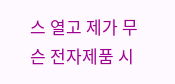스 열고 제가 무슨 전자제품 시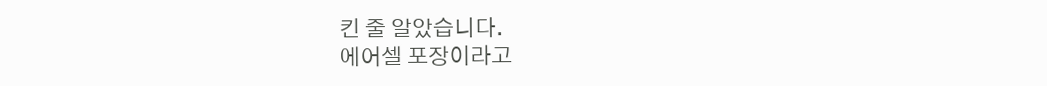킨 줄 알았습니다.
에어셀 포장이라고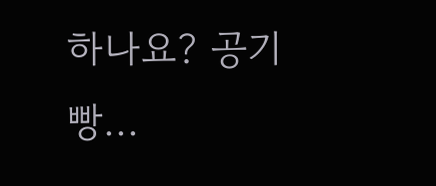하나요? 공기 빵...